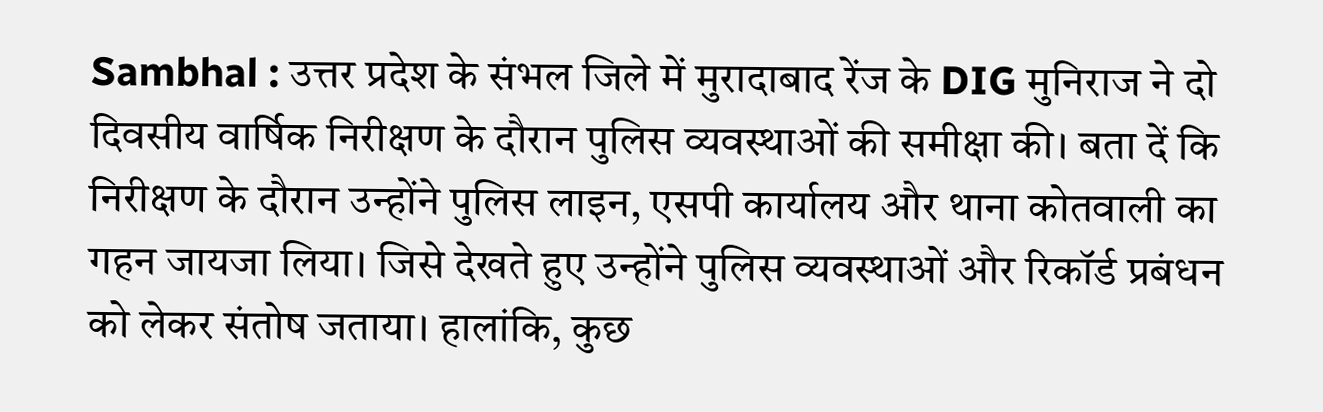Sambhal : उत्तर प्रदेश के संभल जिले में मुरादाबाद रेंज के DIG मुनिराज ने दो दिवसीय वार्षिक निरीक्षण के दौरान पुलिस व्यवस्थाओं की समीक्षा की। बता दें कि निरीक्षण के दौरान उन्होंने पुलिस लाइन, एसपी कार्यालय और थाना कोतवाली का गहन जायजा लिया। जिसे देखते हुए उन्होंने पुलिस व्यवस्थाओं और रिकॉर्ड प्रबंधन को लेकर संतोष जताया। हालांकि, कुछ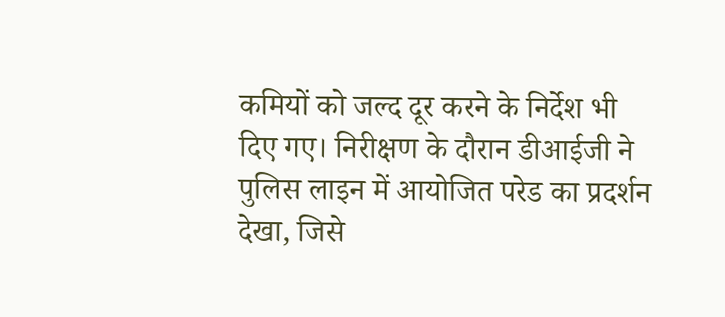कमियों को जल्द दूर करने के निर्देश भी दिए गए। निरीक्षण के दौरान डीआईजी ने पुलिस लाइन में आयोजित परेड का प्रदर्शन देखा, जिसे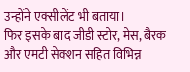उन्होंने एक्सीलेंट भी बताया।
फिर इसके बाद जीडी स्टोर, मेस, बैरक और एमटी सेक्शन सहित विभिन्न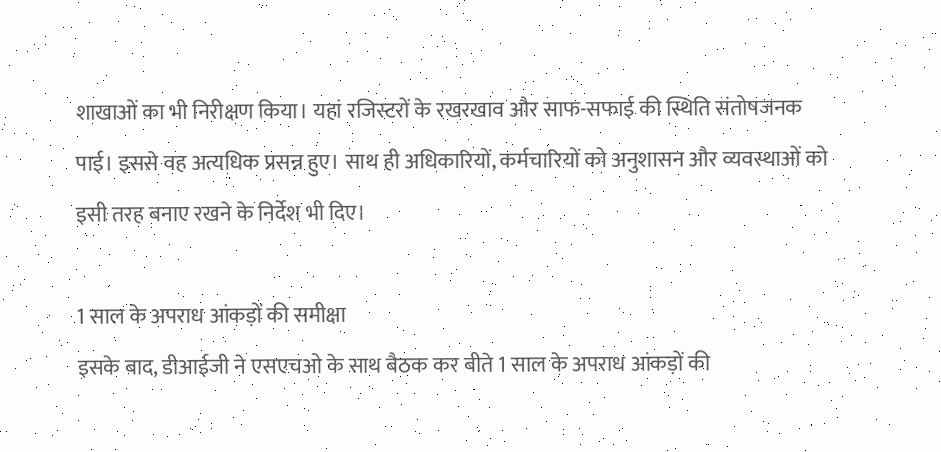शाखाओं का भी निरीक्षण किया। यहां रजिस्टरों के रखरखाव और साफ-सफाई की स्थिति संतोषजनक पाई। इससे वह अत्यधिक प्रसन्न हुए। साथ ही अधिकारियों, कर्मचारियों को अनुशासन और व्यवस्थाओं को इसी तरह बनाए रखने के निर्देश भी दिए।

1 साल के अपराध आंकड़ों की समीक्षा
इसके बाद, डीआईजी ने एसएचओ के साथ बैठक कर बीते 1 साल के अपराध आंकड़ों की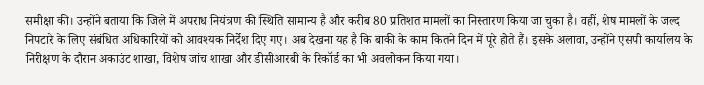समीक्षा की। उन्होंने बताया कि जिले में अपराध नियंत्रण की स्थिति सामान्य है और करीब 80 प्रतिशत मामलों का निस्तारण किया जा चुका है। वहीं, शेष मामलों के जल्द निपटारे के लिए संबंधित अधिकारियों को आवश्यक निर्देश दिए गए। अब देखना यह है कि बाकी के काम कितने दिन में पूरे होते हैं। इसके अलावा, उन्होंने एसपी कार्यालय के निरीक्षण के दौरान अकाउंट शाखा, विशेष जांच शाखा और डीसीआरबी के रिकॉर्ड का भी अवलोकन किया गया।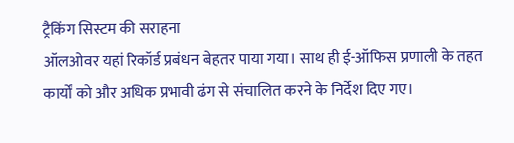ट्रैकिंग सिस्टम की सराहना
ऑलओवर यहां रिकॉर्ड प्रबंधन बेहतर पाया गया। साथ ही ई-ऑफिस प्रणाली के तहत कार्यों को और अधिक प्रभावी ढंग से संचालित करने के निर्देश दिए गए।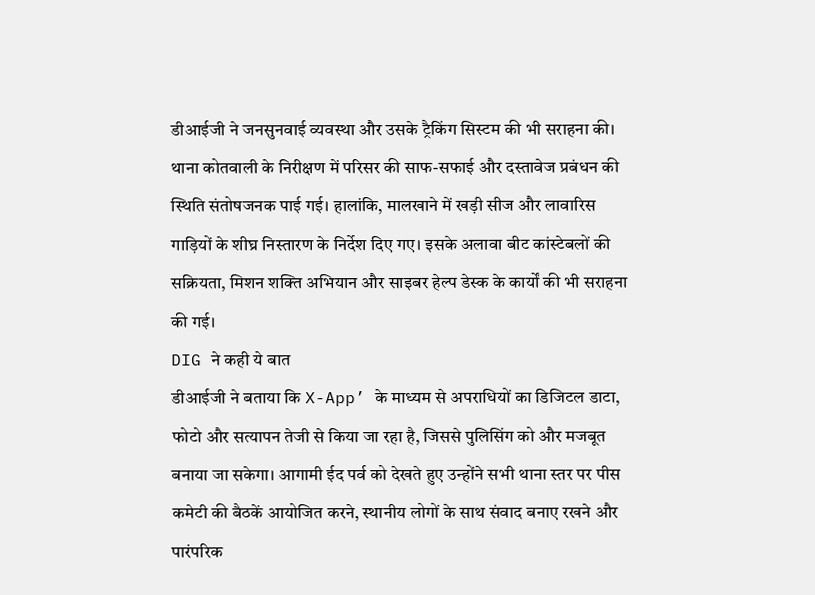डीआईजी ने जनसुनवाई व्यवस्था और उसके ट्रैकिंग सिस्टम की भी सराहना की। थाना कोतवाली के निरीक्षण में परिसर की साफ-सफाई और दस्तावेज प्रबंधन की स्थिति संतोषजनक पाई गई। हालांकि, मालखाने में खड़ी सीज और लावारिस गाड़ियों के शीघ्र निस्तारण के निर्देश दिए गए। इसके अलावा बीट कांस्टेबलों की सक्रियता, मिशन शक्ति अभियान और साइबर हेल्प डेस्क के कार्यों की भी सराहना की गई।
DIG ने कही ये बात
डीआईजी ने बताया कि X-App’ के माध्यम से अपराधियों का डिजिटल डाटा, फोटो और सत्यापन तेजी से किया जा रहा है, जिससे पुलिसिंग को और मजबूत बनाया जा सकेगा। आगामी ईद पर्व को देखते हुए उन्होंने सभी थाना स्तर पर पीस कमेटी की बैठकें आयोजित करने, स्थानीय लोगों के साथ संवाद बनाए रखने और पारंपरिक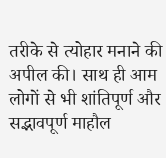तरीके से त्योहार मनाने की अपील की। साथ ही आम लोगों से भी शांतिपूर्ण और सद्भावपूर्ण माहौल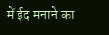में ईद मनाने का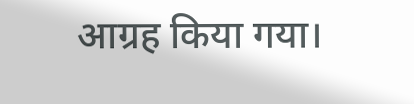आग्रह किया गया।